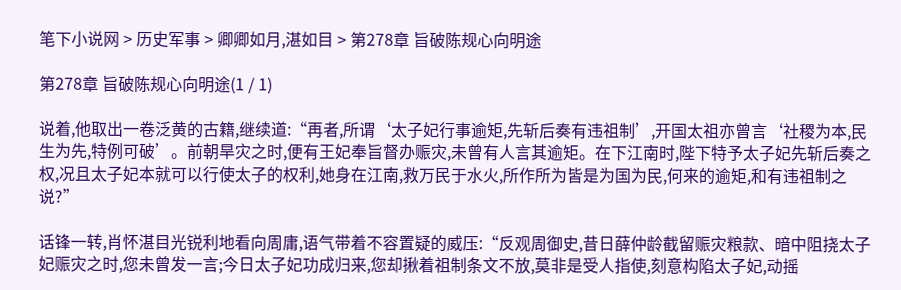笔下小说网 > 历史军事 > 卿卿如月,湛如目 > 第278章 旨破陈规心向明途

第278章 旨破陈规心向明途(1 / 1)

说着,他取出一卷泛黄的古籍,继续道:“再者,所谓‘太子妃行事逾矩,先斩后奏有违祖制’,开国太祖亦曾言‘社稷为本,民生为先,特例可破’。前朝旱灾之时,便有王妃奉旨督办赈灾,未曾有人言其逾矩。在下江南时,陛下特予太子妃先斩后奏之权,况且太子妃本就可以行使太子的权利,她身在江南,救万民于水火,所作所为皆是为国为民,何来的逾矩,和有违祖制之说?”

话锋一转,肖怀湛目光锐利地看向周庸,语气带着不容置疑的威压:“反观周御史,昔日薛仲龄截留赈灾粮款、暗中阻挠太子妃赈灾之时,您未曾发一言;今日太子妃功成归来,您却揪着祖制条文不放,莫非是受人指使,刻意构陷太子妃,动摇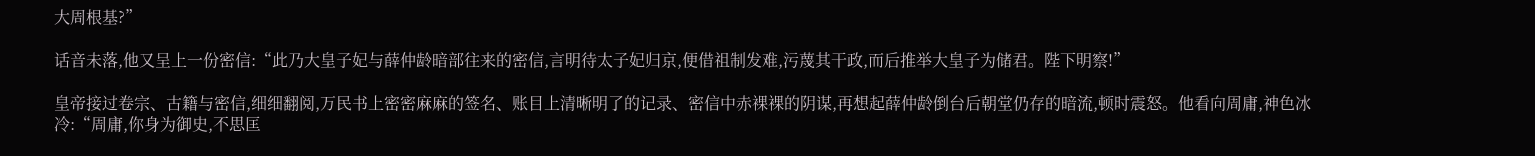大周根基?”

话音未落,他又呈上一份密信:“此乃大皇子妃与薛仲龄暗部往来的密信,言明待太子妃归京,便借祖制发难,污蔑其干政,而后推举大皇子为储君。陛下明察!”

皇帝接过卷宗、古籍与密信,细细翻阅,万民书上密密麻麻的签名、账目上清晰明了的记录、密信中赤裸裸的阴谋,再想起薛仲龄倒台后朝堂仍存的暗流,顿时震怒。他看向周庸,神色冰冷:“周庸,你身为御史,不思匡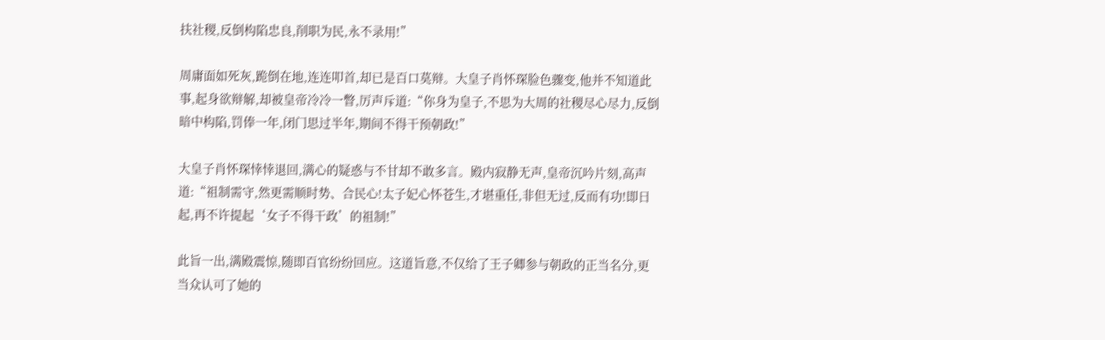扶社稷,反倒构陷忠良,削职为民,永不录用!”

周庸面如死灰,跪倒在地,连连叩首,却已是百口莫辩。大皇子肖怀琛脸色骤变,他并不知道此事,起身欲辩解,却被皇帝冷冷一瞥,厉声斥道:“你身为皇子,不思为大周的社稷尽心尽力,反倒暗中构陷,罚俸一年,闭门思过半年,期间不得干预朝政!”

大皇子肖怀琛悻悻退回,满心的疑惑与不甘却不敢多言。殿内寂静无声,皇帝沉吟片刻,高声道:“祖制需守,然更需顺时势、合民心!太子妃心怀苍生,才堪重任,非但无过,反而有功!即日起,再不许提起‘女子不得干政’的祖制!”

此旨一出,满殿震惊,随即百官纷纷回应。这道旨意,不仅给了王子卿参与朝政的正当名分,更当众认可了她的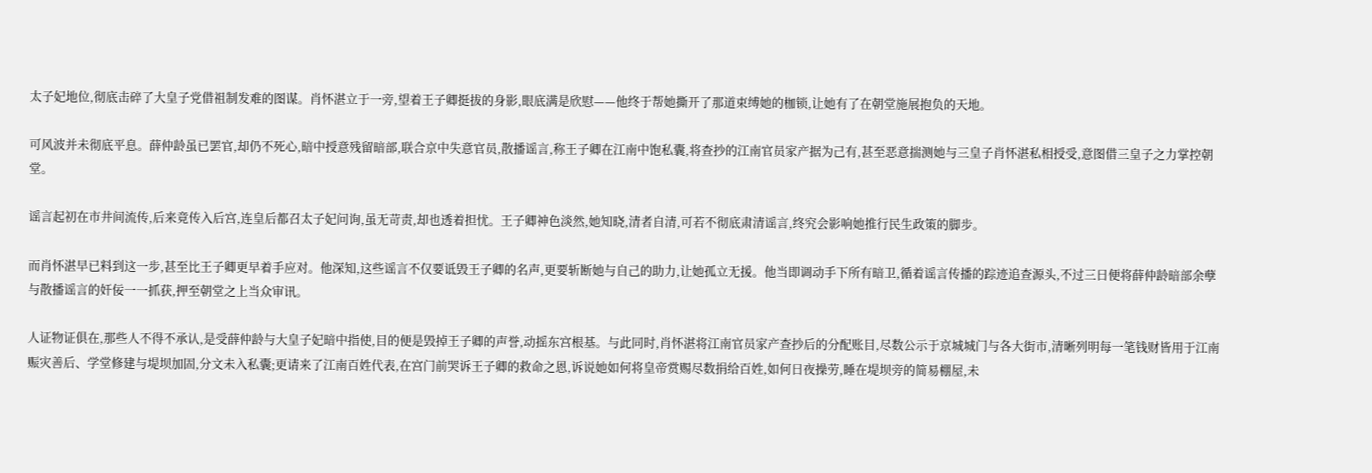太子妃地位,彻底击碎了大皇子党借祖制发难的图谋。肖怀湛立于一旁,望着王子卿挺拔的身影,眼底满是欣慰——他终于帮她撕开了那道束缚她的枷锁,让她有了在朝堂施展抱负的天地。

可风波并未彻底平息。薛仲龄虽已罢官,却仍不死心,暗中授意残留暗部,联合京中失意官员,散播谣言,称王子卿在江南中饱私囊,将查抄的江南官员家产据为己有,甚至恶意揣测她与三皇子肖怀湛私相授受,意图借三皇子之力掌控朝堂。

谣言起初在市井间流传,后来竟传入后宫,连皇后都召太子妃问询,虽无苛责,却也透着担忧。王子卿神色淡然,她知晓,清者自清,可若不彻底肃清谣言,终究会影响她推行民生政策的脚步。

而肖怀湛早已料到这一步,甚至比王子卿更早着手应对。他深知,这些谣言不仅要诋毁王子卿的名声,更要斩断她与自己的助力,让她孤立无援。他当即调动手下所有暗卫,循着谣言传播的踪迹追查源头,不过三日便将薛仲龄暗部余孽与散播谣言的奸佞一一抓获,押至朝堂之上当众审讯。

人证物证俱在,那些人不得不承认,是受薛仲龄与大皇子妃暗中指使,目的便是毁掉王子卿的声誉,动摇东宫根基。与此同时,肖怀湛将江南官员家产查抄后的分配账目,尽数公示于京城城门与各大街市,清晰列明每一笔钱财皆用于江南赈灾善后、学堂修建与堤坝加固,分文未入私囊;更请来了江南百姓代表,在宫门前哭诉王子卿的救命之恩,诉说她如何将皇帝赏赐尽数捐给百姓,如何日夜操劳,睡在堤坝旁的简易棚屋,未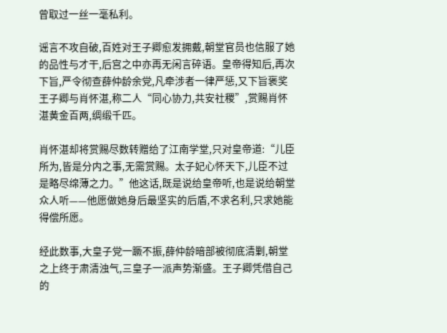曾取过一丝一毫私利。

谣言不攻自破,百姓对王子卿愈发拥戴,朝堂官员也信服了她的品性与才干,后宫之中亦再无闲言碎语。皇帝得知后,再次下旨,严令彻查薛仲龄余党,凡牵涉者一律严惩,又下旨褒奖王子卿与肖怀湛,称二人“同心协力,共安社稷”,赏赐肖怀湛黄金百两,绸缎千匹。

肖怀湛却将赏赐尽数转赠给了江南学堂,只对皇帝道:“儿臣所为,皆是分内之事,无需赏赐。太子妃心怀天下,儿臣不过是略尽绵薄之力。”他这话,既是说给皇帝听,也是说给朝堂众人听——他愿做她身后最坚实的后盾,不求名利,只求她能得偿所愿。

经此数事,大皇子党一蹶不振,薛仲龄暗部被彻底清剿,朝堂之上终于肃清浊气,三皇子一派声势渐盛。王子卿凭借自己的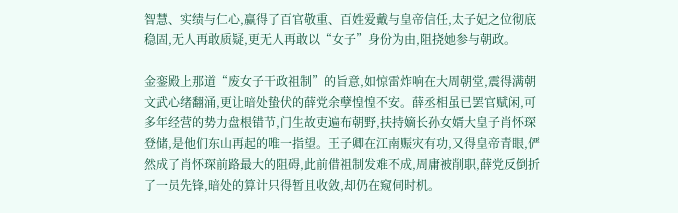智慧、实绩与仁心,赢得了百官敬重、百姓爱戴与皇帝信任,太子妃之位彻底稳固,无人再敢质疑,更无人再敢以“女子”身份为由,阻挠她参与朝政。

金銮殿上那道“废女子干政祖制”的旨意,如惊雷炸响在大周朝堂,震得满朝文武心绪翻涌,更让暗处蛰伏的薛党余孽惶惶不安。薛丞相虽已罢官赋闲,可多年经营的势力盘根错节,门生故吏遍布朝野,扶持嫡长孙女婿大皇子肖怀琛登储,是他们东山再起的唯一指望。王子卿在江南赈灾有功,又得皇帝青眼,俨然成了肖怀琛前路最大的阻碍,此前借祖制发难不成,周庸被削职,薛党反倒折了一员先锋,暗处的算计只得暂且收敛,却仍在窥伺时机。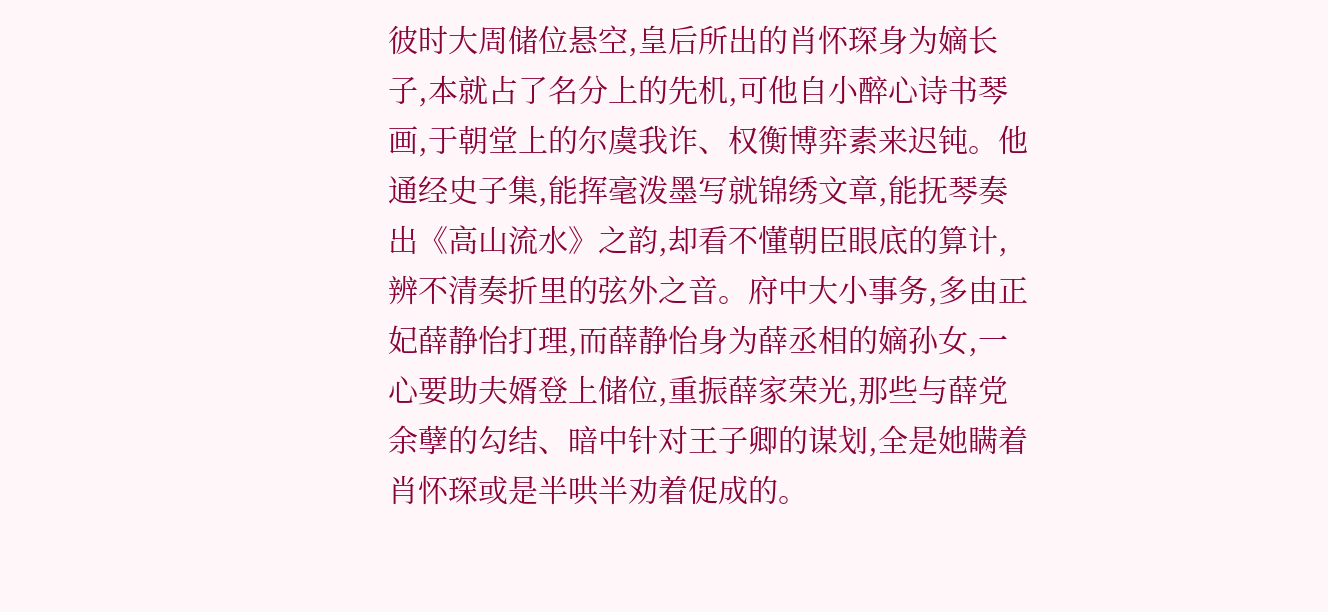彼时大周储位悬空,皇后所出的肖怀琛身为嫡长子,本就占了名分上的先机,可他自小醉心诗书琴画,于朝堂上的尔虞我诈、权衡博弈素来迟钝。他通经史子集,能挥毫泼墨写就锦绣文章,能抚琴奏出《高山流水》之韵,却看不懂朝臣眼底的算计,辨不清奏折里的弦外之音。府中大小事务,多由正妃薛静怡打理,而薛静怡身为薛丞相的嫡孙女,一心要助夫婿登上储位,重振薛家荣光,那些与薛党余孽的勾结、暗中针对王子卿的谋划,全是她瞒着肖怀琛或是半哄半劝着促成的。